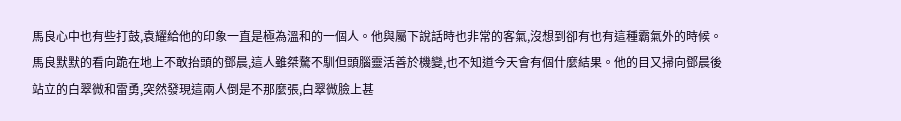馬良心中也有些打鼓,袁耀給他的印象一直是極為溫和的一個人。他與屬下說話時也非常的客氣,沒想到卻有也有這種霸氣外的時候。
馬良默默的看向跪在地上不敢抬頭的鄧晨,這人雖桀驁不馴但頭腦靈活善於機變,也不知道今天會有個什麼結果。他的目又掃向鄧晨後站立的白翠微和雷勇,突然發現這兩人倒是不那麼張,白翠微臉上甚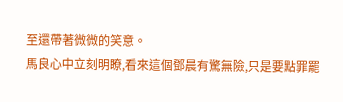至還帶著微微的笑意。
馬良心中立刻明瞭,看來這個鄧晨有驚無險,只是要點罪罷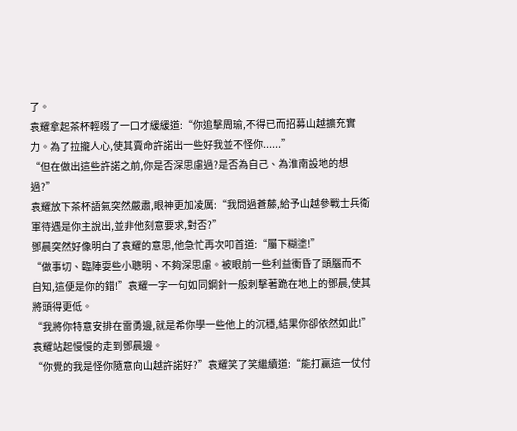了。
袁耀拿起茶杯輕啜了一口才緩緩道:“你追擊周瑜,不得已而招募山越擴充實力。為了拉攏人心,使其賣命許諾出一些好我並不怪你......”
“但在做出這些許諾之前,你是否深思慮過?是否為自己、為淮南設地的想過?”
袁耀放下茶杯語氣突然嚴肅,眼神更加凌厲:“我問過蒼藤,給予山越參戰士兵衛軍待遇是你主說出,並非他刻意要求,對否?”
鄧晨突然好像明白了袁耀的意思,他急忙再次叩首道:“屬下糊塗!”
“做事切、臨陣耍些小聰明、不夠深思慮。被眼前一些利益衝昏了頭腦而不自知,這便是你的錯!”袁耀一字一句如同鋼針一般刺擊著跪在地上的鄧晨,使其將頭得更低。
“我將你特意安排在雷勇邊,就是希你學一些他上的沉穩,結果你卻依然如此!”袁耀站起慢慢的走到鄧晨邊。
“你覺的我是怪你隨意向山越許諾好?”袁耀笑了笑繼續道:“能打贏這一仗付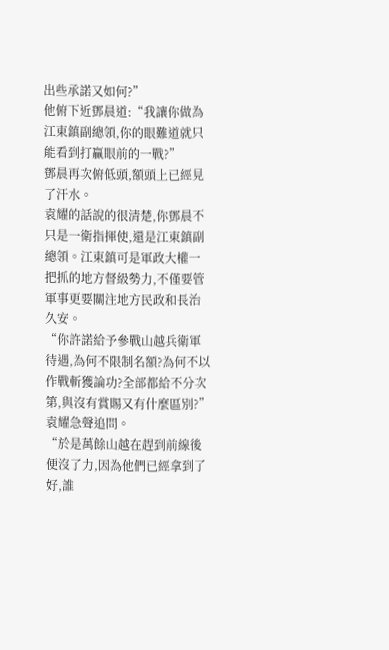出些承諾又如何?”
他俯下近鄧晨道:“我讓你做為江東鎮副總領,你的眼難道就只能看到打贏眼前的一戰?”
鄧晨再次俯低頭,額頭上已經見了汗水。
袁耀的話說的很清楚,你鄧晨不只是一衛指揮使,還是江東鎮副總領。江東鎮可是軍政大權一把抓的地方督級勢力,不僅要管軍事更要關注地方民政和長治久安。
“你許諾給予參戰山越兵衛軍待遇,為何不限制名額?為何不以作戰斬獲論功?全部都給不分次第,與沒有賞賜又有什麼區別?”袁耀急聲追問。
“於是萬餘山越在趕到前線後便沒了力,因為他們已經拿到了好,誰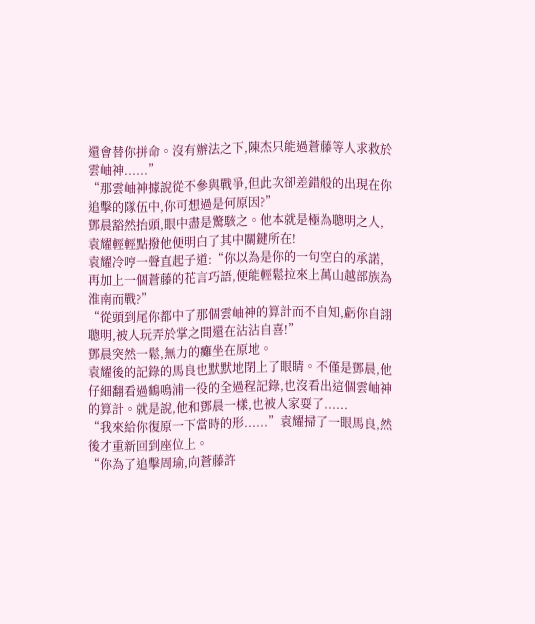還會替你拼命。沒有辦法之下,陳杰只能過蒼藤等人求救於雲岫神......”
“那雲岫神據說從不參與戰爭,但此次卻差錯般的出現在你追擊的隊伍中,你可想過是何原因?”
鄧晨豁然抬頭,眼中盡是驚駭之。他本就是極為聰明之人,袁耀輕輕點撥他便明白了其中關鍵所在!
袁耀冷哼一聲直起子道:“你以為是你的一句空白的承諾,再加上一個蒼藤的花言巧語,便能輕鬆拉來上萬山越部族為淮南而戰?”
“從頭到尾你都中了那個雲岫神的算計而不自知,虧你自詡聰明,被人玩弄於掌之間還在沾沾自喜!”
鄧晨突然一鬆,無力的癱坐在原地。
袁耀後的記錄的馬良也默默地閉上了眼睛。不僅是鄧晨,他仔細翻看過鶴鳴浦一役的全過程記錄,也沒看出這個雲岫神的算計。就是說,他和鄧晨一樣,也被人家耍了......
“我來給你復原一下當時的形......”袁耀掃了一眼馬良,然後才重新回到座位上。
“你為了追擊周瑜,向蒼藤許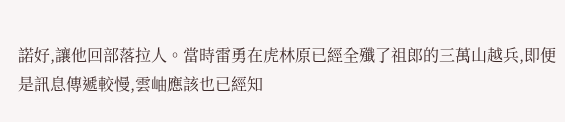諾好,讓他回部落拉人。當時雷勇在虎林原已經全殲了祖郎的三萬山越兵,即便是訊息傳遞較慢,雲岫應該也已經知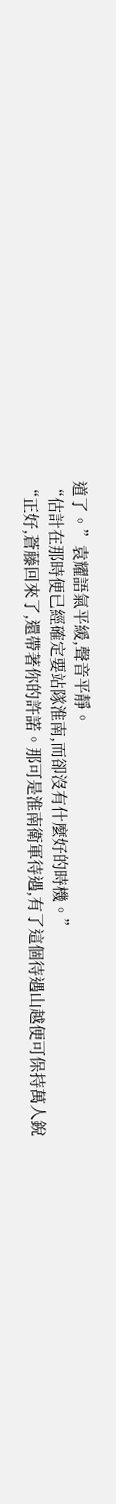道了。”袁耀語氣平緩,聲音平靜。
“估計在那時便已經確定要站隊淮南,而卻沒有什麼好的時機。”
“正好,蒼藤回來了,還帶著你的許諾。那可是淮南衛軍待遇,有了這個待遇山越便可保持萬人銳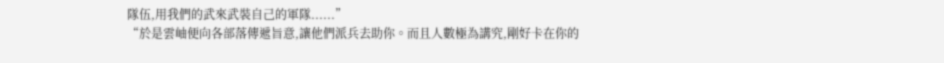隊伍,用我們的武來武裝自己的軍隊......”
“於是雲岫便向各部落傳遞旨意,讓他們派兵去助你。而且人數極為講究,剛好卡在你的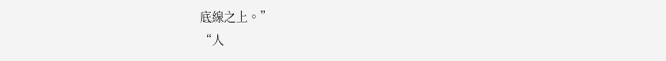底線之上。”
“人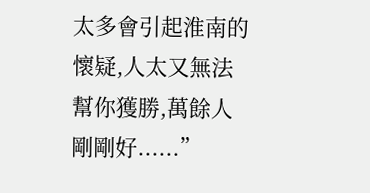太多會引起淮南的懷疑,人太又無法幫你獲勝,萬餘人剛剛好......”